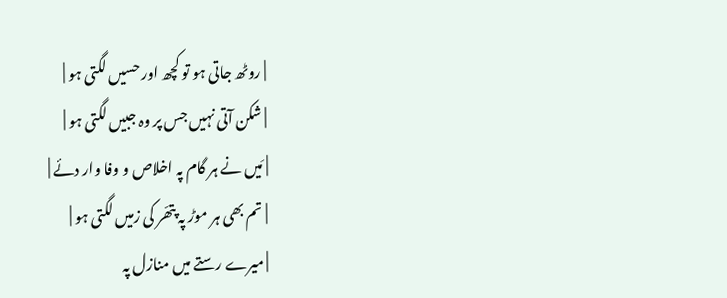| روٹھ جاتی ہو تو کچھ اور حسیں لگتی ہو |
| شکن آتی نہیں جس پر وہ جبیں لگتی ہو |
| مَیں نے ہر گام پہ اخلاص و وفا وار دئے |
| تم بھی ہر موڑ پہ پتھّر کی زمیں لگتی ہو |
| میرے رستے میں منازل پہ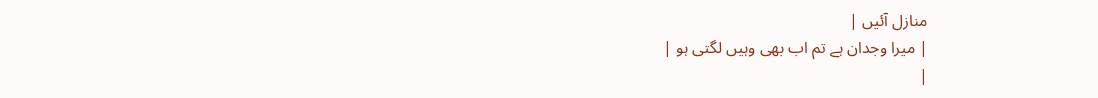منازل آئیں |
| میرا وجدان ہے تم اب بھی وہیں لگتی ہو |
|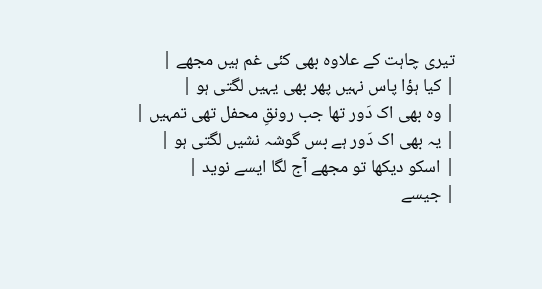تیری چاہت کے علاوہ بھی کئی غم ہیں مجھے |
| کیا ہؤا پاس نہیں پھر بھی یہیں لگتی ہو |
| وہ بھی اک دَور تھا جب رونقِ محفل تھی تمہیں |
| یہ بھی اک دَور ہے بس گوشہ نشیں لگتی ہو |
| اسکو دیکھا تو مجھے آج لگا ایسے نوید |
| جیسے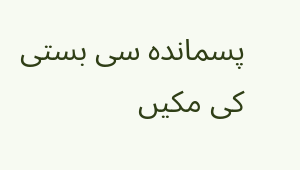پسماندہ سی بستی کی مکیں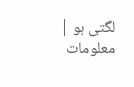لگتی ہو |
معلومات